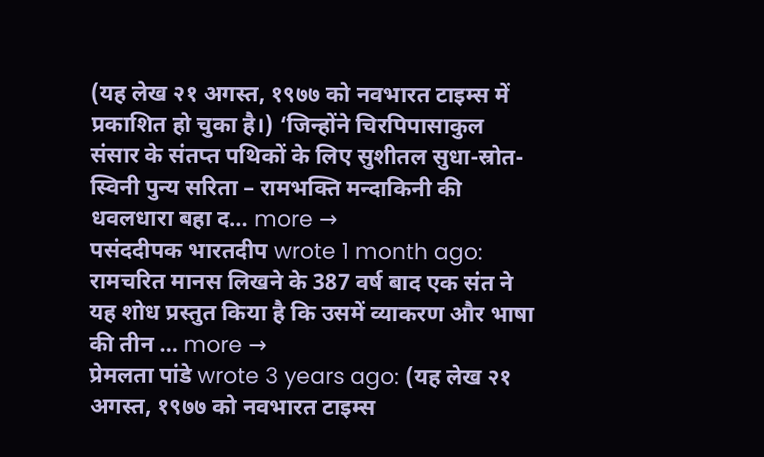(यह लेख २१ अगस्त, १९७७ को नवभारत टाइम्स में प्रकाशित हो चुका है।) ‘जिन्होंने चिरपिपासाकुल संसार के संतप्त पथिकों के लिए सुशीतल सुधा-स्रोत-स्विनी पुन्य सरिता – रामभक्ति मन्दाकिनी की धवलधारा बहा द… more →
पसंददीपक भारतदीप wrote 1 month ago: रामचरित मानस लिखने के 387 वर्ष बाद एक संत ने यह शोध प्रस्तुत किया है कि उसमें व्याकरण और भाषा की तीन … more →
प्रेमलता पांडे wrote 3 years ago: (यह लेख २१ अगस्त, १९७७ को नवभारत टाइम्स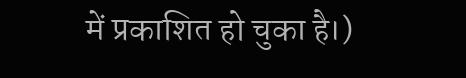में प्रकाशित हो चुका है।)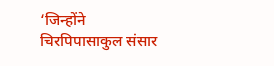‘जिन्होंने चिरपिपासाकुल संसार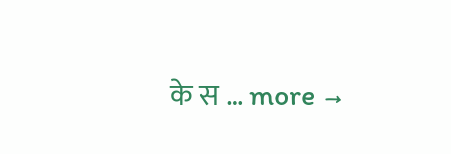के स … more →